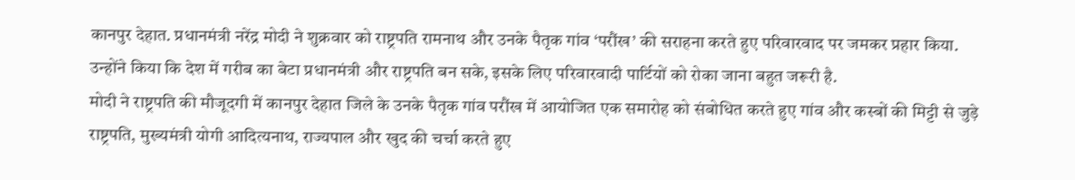कानपुर देहात. प्रधानमंत्री नरेंद्र मोदी ने शुक्रवार को राष्ट्रपति रामनाथ और उनके पैतृक गांव ‘परौंख’ की सराहना करते हुए परिवारवाद पर जमकर प्रहार किया. उन्होंने किया कि देश में गरीब का बेटा प्रधानमंत्री और राष्ट्रपति बन सके, इसके लिए परिवारवादी पार्टियों को रोका जाना बहुत जरूरी है.
मोदी ने राष्ट्रपति की मौजूदगी में कानपुर देहात जिले के उनके पैतृक गांव परौंख में आयोजित एक समारोह को संबोधित करते हुए गांव और कस्बों की मिट्टी से जुड़े राष्ट्रपति, मुख्यमंत्री योगी आदित्यनाथ, राज्यपाल और खुद की चर्चा करते हुए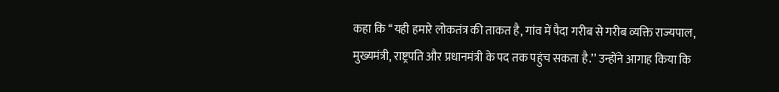कहा कि ‘‘यही हमारे लोकतंत्र की ताकत है, गांव में पैदा गरीब से गरीब व्यक्ति राज्यपाल, मुख्यमंत्री, राष्ट्रपति और प्रधानमंत्री के पद तक पहुंच सकता है.’’ उन्होंने आगाह किया कि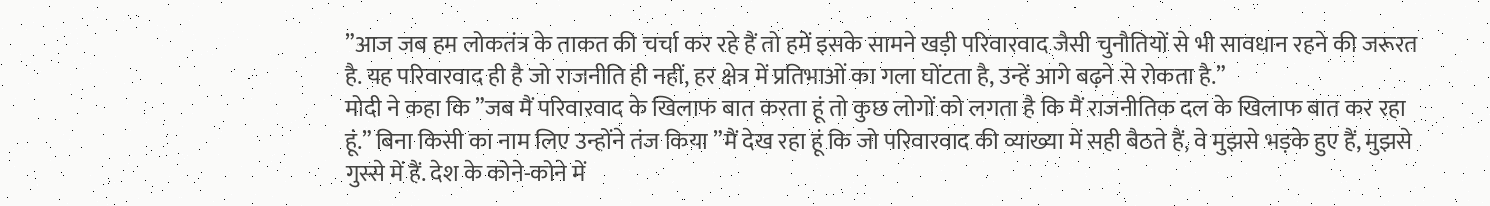”आज जब हम लोकतंत्र के ताकत की चर्चा कर रहे हैं तो हमें इसके सामने खड़ी परिवारवाद जैसी चुनौतियों से भी सावधान रहने की जरूरत है. यह परिवारवाद ही है जो राजनीति ही नहीं, हर क्षेत्र में प्रतिभाओं का गला घोंटता है, उन्हें आगे बढ़ने से रोकता है.”
मोदी ने कहा कि ”जब मैं परिवारवाद के खिलाफ बात करता हूं तो कुछ लोगों को लगता है कि मैं राजनीतिक दल के खिलाफ बात कर रहा हूं.” बिना किसी का नाम लिए उन्होंने तंज किया ”मैं देख रहा हूं कि जो परिवारवाद की व्याख्या में सही बैठते हैं, वे मुझसे भड़के हुए हैं, मुझसे गुस्से में हैं. देश के कोने-कोने में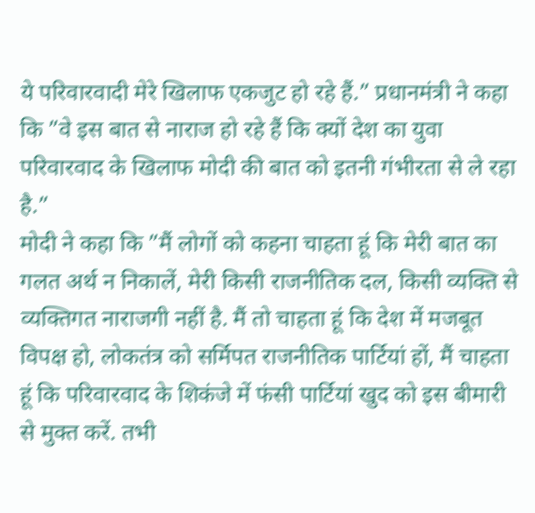ये परिवारवादी मेरे खिलाफ एकजुट हो रहे हैं.” प्रधानमंत्री ने कहा कि ”वे इस बात से नाराज हो रहे हैं कि क्यों देश का युवा परिवारवाद के खिलाफ मोदी की बात को इतनी गंभीरता से ले रहा है.”
मोदी ने कहा कि ”मैं लोगों को कहना चाहता हूं कि मेरी बात का गलत अर्थ न निकालें, मेरी किसी राजनीतिक दल, किसी व्यक्ति से व्यक्तिगत नाराजगी नहीं है. मैं तो चाहता हूं कि देश में मजबूत विपक्ष हो, लोकतंत्र को सर्मिपत राजनीतिक पार्टियां हों, मैं चाहता हूं कि परिवारवाद के शिकंजे में फंसी पार्टियां खुद को इस बीमारी से मुक्त करें. तभी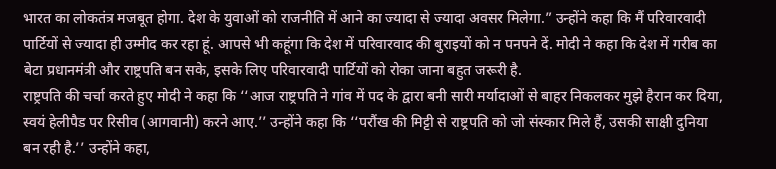भारत का लोकतंत्र मजबूत होगा. देश के युवाओं को राजनीति में आने का ज्यादा से ज्यादा अवसर मिलेगा.” उन्होंने कहा कि मैं परिवारवादी पार्टियों से ज्यादा ही उम्मीद कर रहा हूं. आपसे भी कहूंगा कि देश में परिवारवाद की बुराइयों को न पनपने दें. मोदी ने कहा कि देश में गरीब का बेटा प्रधानमंत्री और राष्ट्रपति बन सके, इसके लिए परिवारवादी पार्टियों को रोका जाना बहुत जरूरी है.
राष्ट्रपति की चर्चा करते हुए मोदी ने कहा कि ‘‘आज राष्ट्रपति ने गांव में पद के द्वारा बनी सारी मर्यादाओं से बाहर निकलकर मुझे हैरान कर दिया, स्वयं हेलीपैड पर रिसीव (आगवानी) करने आए.’’ उन्होंने कहा कि ‘‘परौंख की मिट्टी से राष्ट्रपति को जो संस्कार मिले हैं, उसकी साक्षी दुनिया बन रही है.’’ उन्होंने कहा,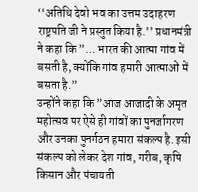‘‘अतिथि देवो भव का उत्तम उदाहरण राष्ट्रपति जी ने प्रस्तुत किया है.’’ प्रधानमंत्री ने कहा कि ”… भारत की आत्मा गांव में बसती है, क्योंकि गांव हमारी आत्माओं में बसता है.”
उन्होंने कहा कि ”आज आजादी के अमृत महोत्सव पर ऐसे ही गांवों का पुनर्जागरण और उनका पुनर्गठन हमारा संकल्प है. इसी संकल्प को लेकर देश गांव, गरीब, कृषि किसान और पंचायती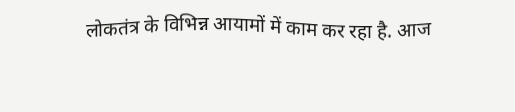लोकतंत्र के विभिन्न आयामों में काम कर रहा है. आज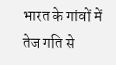भारत के गांवों में तेज गति से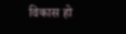विकास हो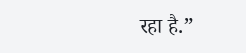रहा है.”